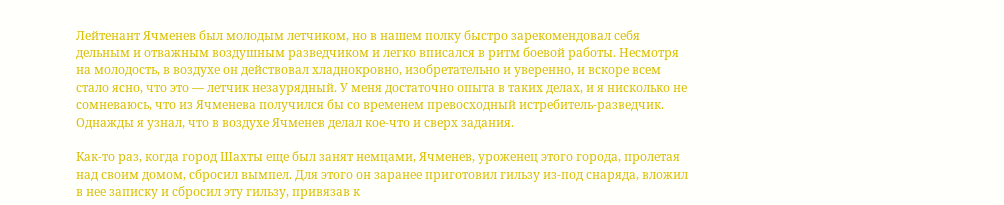Лейтенант Ячменев был молодым летчиком, но в нашем полку быстро зарекомендовал себя дельным и отважным воздушным разведчиком и легко вписался в ритм боевой работы. Несмотря на молодость, в воздухе он действовал хладнокровно, изобретательно и уверенно, и вскоре всем стало ясно, что это — летчик незаурядный. У меня достаточно опыта в таких делах, и я нисколько не сомневаюсь, что из Ячменева получился бы со временем превосходный истребитель-разведчик. Однажды я узнал, что в воздухе Ячменев делал кое-что и сверх задания.

Как-то раз, когда город Шахты еще был занят немцами, Ячменев, уроженец этого города, пролетая над своим домом, сбросил вымпел. Для этого он заранее приготовил гильзу из-под снаряда, вложил в нее записку и сбросил эту гильзу, привязав к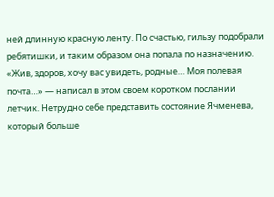ней длинную красную ленту. По счастью, гильзу подобрали ребятишки, и таким образом она попала по назначению. «Жив, здоров, хочу вас увидеть, родные… Моя полевая почта…» — написал в этом своем коротком послании летчик. Нетрудно себе представить состояние Ячменева, который больше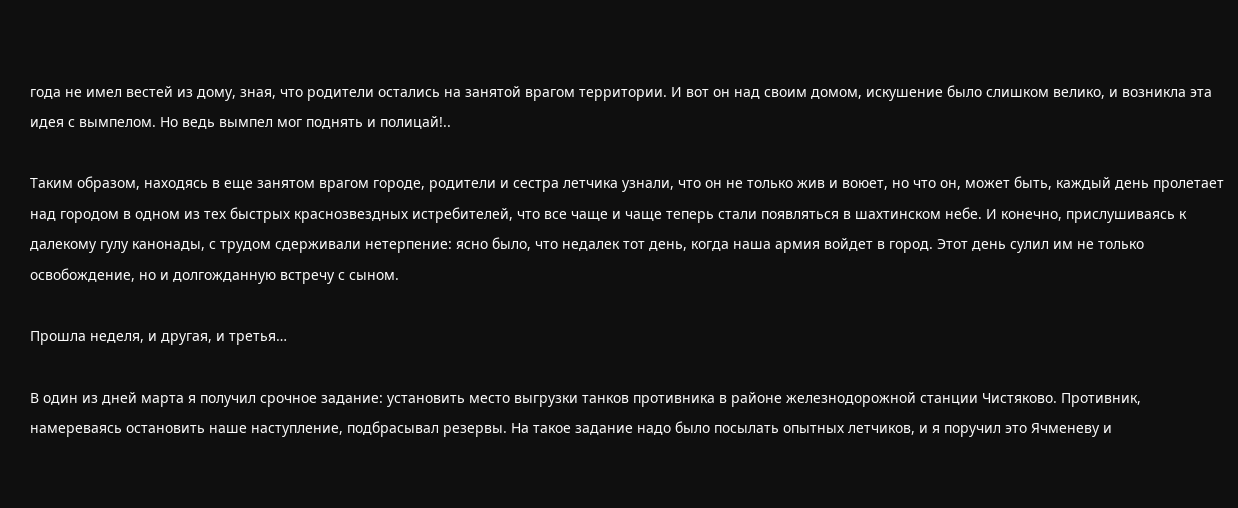года не имел вестей из дому, зная, что родители остались на занятой врагом территории. И вот он над своим домом, искушение было слишком велико, и возникла эта идея с вымпелом. Но ведь вымпел мог поднять и полицай!..

Таким образом, находясь в еще занятом врагом городе, родители и сестра летчика узнали, что он не только жив и воюет, но что он, может быть, каждый день пролетает над городом в одном из тех быстрых краснозвездных истребителей, что все чаще и чаще теперь стали появляться в шахтинском небе. И конечно, прислушиваясь к далекому гулу канонады, с трудом сдерживали нетерпение: ясно было, что недалек тот день, когда наша армия войдет в город. Этот день сулил им не только освобождение, но и долгожданную встречу с сыном.

Прошла неделя, и другая, и третья…

В один из дней марта я получил срочное задание: установить место выгрузки танков противника в районе железнодорожной станции Чистяково. Противник, намереваясь остановить наше наступление, подбрасывал резервы. На такое задание надо было посылать опытных летчиков, и я поручил это Ячменеву и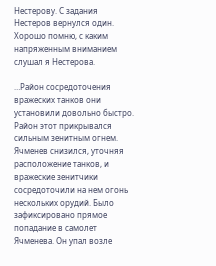Нестерову. С задания Нестеров вернулся один. Хорошо помню, с каким напряженным вниманием слушал я Нестерова.

…Район сосредоточения вражеских танков они установили довольно быстро. Район этот прикрывался сильным зенитным огнем. Ячменев снизился, уточняя расположение танков, и вражеские зенитчики сосредоточили на нем огонь нескольких орудий. Было зафиксировано прямое попадание в самолет Ячменева. Он упал возле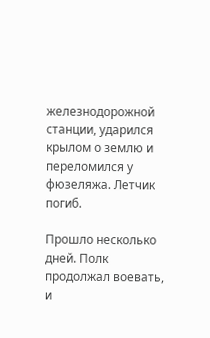железнодорожной станции, ударился крылом о землю и переломился у фюзеляжа. Летчик погиб.

Прошло несколько дней. Полк продолжал воевать, и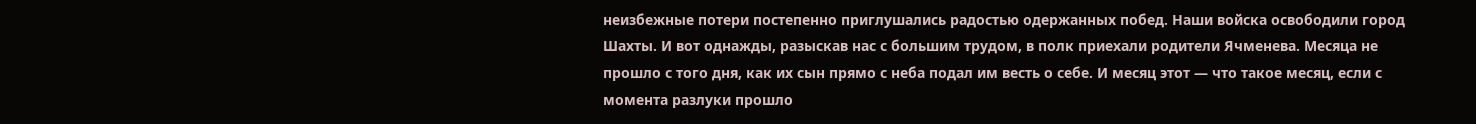неизбежные потери постепенно приглушались радостью одержанных побед. Наши войска освободили город Шахты. И вот однажды, разыскав нас с большим трудом, в полк приехали родители Ячменева. Месяца не прошло с того дня, как их сын прямо с неба подал им весть о себе. И месяц этот — что такое месяц, если с момента разлуки прошло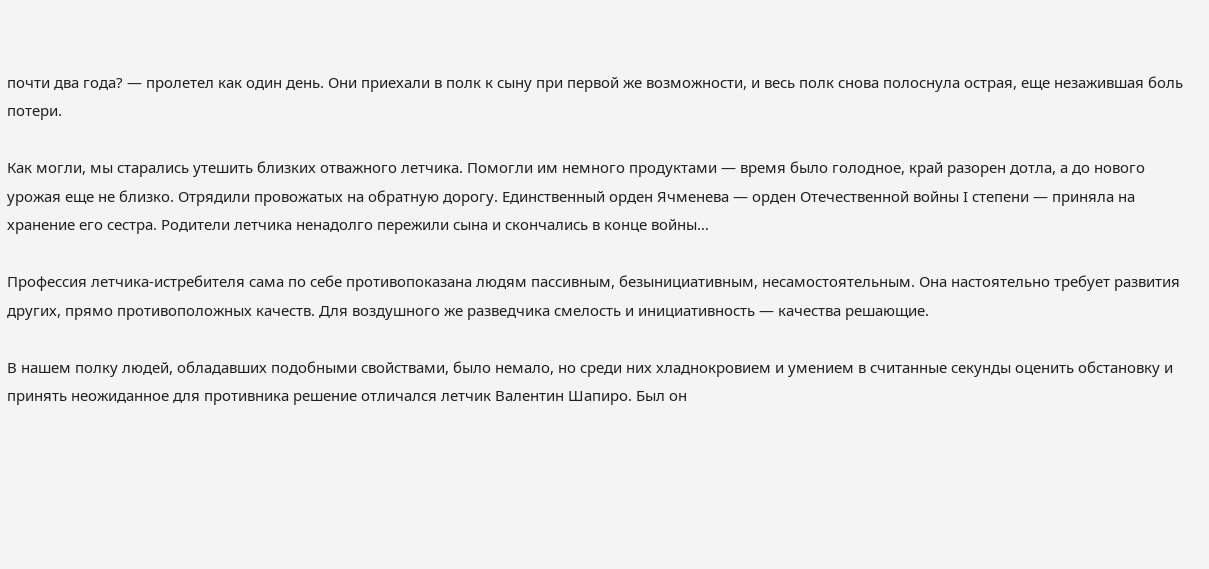почти два года? — пролетел как один день. Они приехали в полк к сыну при первой же возможности, и весь полк снова полоснула острая, еще незажившая боль потери.

Как могли, мы старались утешить близких отважного летчика. Помогли им немного продуктами — время было голодное, край разорен дотла, а до нового урожая еще не близко. Отрядили провожатых на обратную дорогу. Единственный орден Ячменева — орден Отечественной войны I степени — приняла на хранение его сестра. Родители летчика ненадолго пережили сына и скончались в конце войны…

Профессия летчика-истребителя сама по себе противопоказана людям пассивным, безынициативным, несамостоятельным. Она настоятельно требует развития других, прямо противоположных качеств. Для воздушного же разведчика смелость и инициативность — качества решающие.

В нашем полку людей, обладавших подобными свойствами, было немало, но среди них хладнокровием и умением в считанные секунды оценить обстановку и принять неожиданное для противника решение отличался летчик Валентин Шапиро. Был он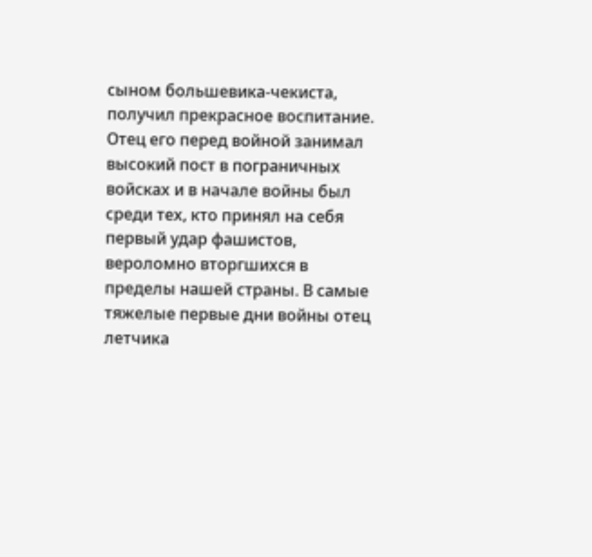сыном большевика-чекиста, получил прекрасное воспитание. Отец его перед войной занимал высокий пост в пограничных войсках и в начале войны был среди тех, кто принял на себя первый удар фашистов, вероломно вторгшихся в пределы нашей страны. В самые тяжелые первые дни войны отец летчика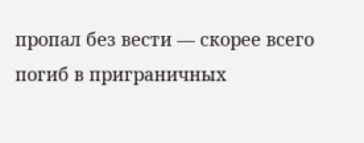пропал без вести — скорее всего погиб в приграничных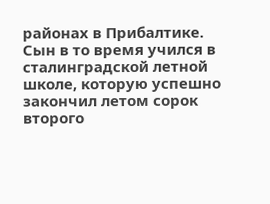районах в Прибалтике. Сын в то время учился в сталинградской летной школе, которую успешно закончил летом сорок второго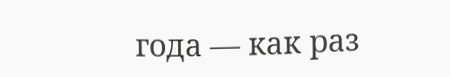года — как раз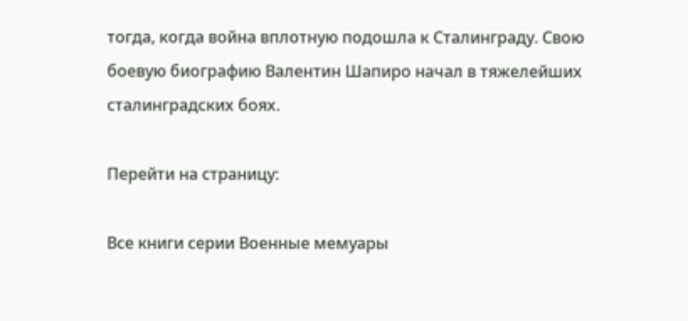тогда, когда война вплотную подошла к Сталинграду. Свою боевую биографию Валентин Шапиро начал в тяжелейших сталинградских боях.

Перейти на страницу:

Все книги серии Военные мемуары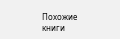Похожие книги